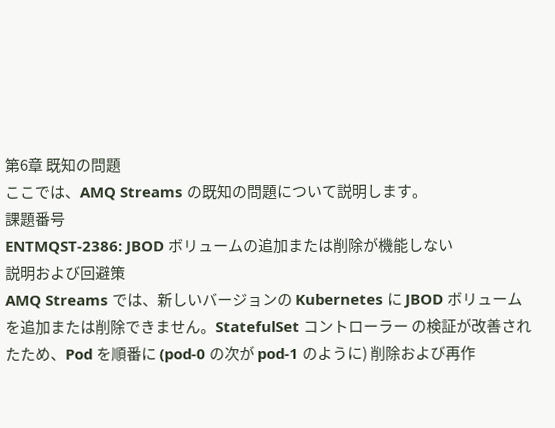第6章 既知の問題
ここでは、AMQ Streams の既知の問題について説明します。
課題番号
ENTMQST-2386: JBOD ボリュームの追加または削除が機能しない
説明および回避策
AMQ Streams では、新しいバージョンの Kubernetes に JBOD ボリュームを追加または削除できません。StatefulSet コントローラー の検証が改善されたため、Pod を順番に (pod-0 の次が pod-1 のように) 削除および再作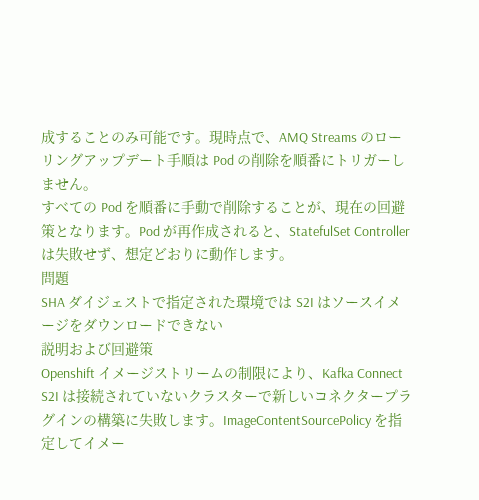成することのみ可能です。現時点で、AMQ Streams のローリングアップデート手順は Pod の削除を順番にトリガーしません。
すべての Pod を順番に手動で削除することが、現在の回避策となります。Pod が再作成されると、StatefulSet Controller は失敗せず、想定どおりに動作します。
問題
SHA ダイジェストで指定された環境では S2I はソースイメージをダウンロードできない
説明および回避策
Openshift イメージストリームの制限により、Kafka Connect S2I は接続されていないクラスターで新しいコネクタープラグインの構築に失敗します。ImageContentSourcePolicy を指定してイメー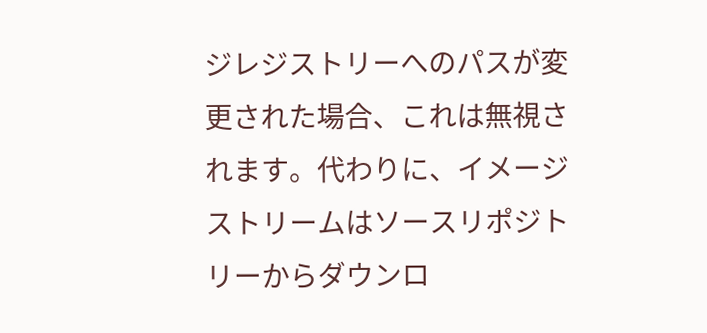ジレジストリーへのパスが変更された場合、これは無視されます。代わりに、イメージストリームはソースリポジトリーからダウンロ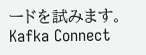ードを試みます。
Kafka Connect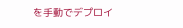を手動でデプロイ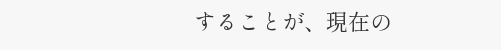することが、現在の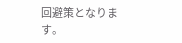回避策となります。